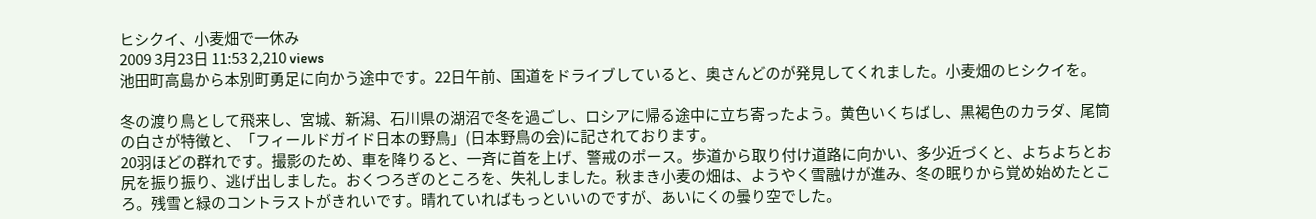ヒシクイ、小麦畑で一休み
2009 3月23日 11:53 2,210 views
池田町高島から本別町勇足に向かう途中です。22日午前、国道をドライブしていると、奥さんどのが発見してくれました。小麦畑のヒシクイを。

冬の渡り鳥として飛来し、宮城、新潟、石川県の湖沼で冬を過ごし、ロシアに帰る途中に立ち寄ったよう。黄色いくちばし、黒褐色のカラダ、尾筒の白さが特徴と、「フィールドガイド日本の野鳥」(日本野鳥の会)に記されております。
20羽ほどの群れです。撮影のため、車を降りると、一斉に首を上げ、警戒のポース。歩道から取り付け道路に向かい、多少近づくと、よちよちとお尻を振り振り、逃げ出しました。おくつろぎのところを、失礼しました。秋まき小麦の畑は、ようやく雪融けが進み、冬の眠りから覚め始めたところ。残雪と緑のコントラストがきれいです。晴れていればもっといいのですが、あいにくの曇り空でした。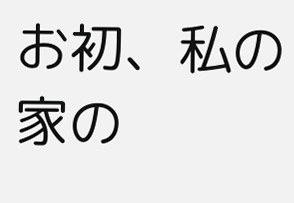お初、私の家の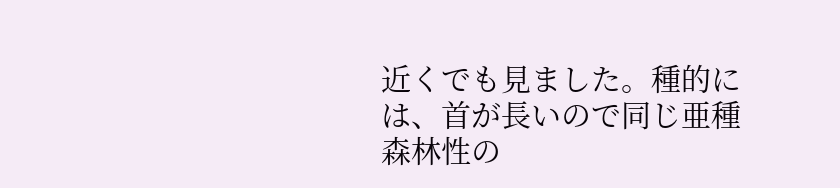近くでも見ました。種的には、首が長いので同じ亜種森林性の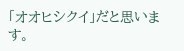「オオヒシクイ」だと思います。